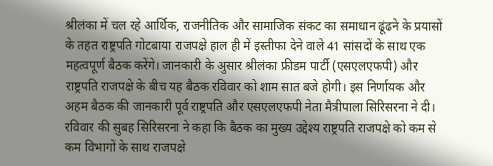श्रीलंका में चल रहे आर्थिक, राजनीतिक और सामाजिक संकट का समाधान ढूंढने के प्रयासों के तहत राष्ट्रपति गोटबाया राजपक्षे हाल ही में इस्तीफा देने वाले 41 सांसदों के साथ एक महत्वपूर्ण बैठक करेंगे। जानकारी के अुसार श्रीलंका फ्रीडम पार्टी (एसएलएफपी) और राष्ट्रपति राजपक्षे के बीच यह बैठक रविवार को शाम सात बजे होगी। इस निर्णायक और अहम बैठक की जानकारी पूर्व राष्ट्रपति और एसएलएफपी नेता मैत्रीपाला सिरिसरना ने दी।
रविवार की सुबह सिरिसरना ने कहा कि बैठक का मुख्य उद्देश्य राष्ट्रपति राजपक्षे को कम से कम विभागों के साथ राजपक्षे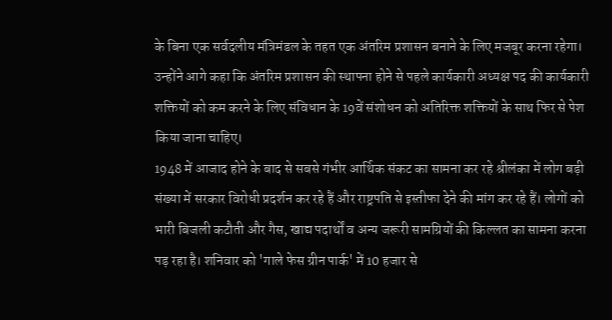के बिना एक सर्वदलीय मंत्रिमंडल के तहत एक अंतरिम प्रशासन बनाने के लिए मजबूर करना रहेगा। उन्होंने आगे कहा कि अंतरिम प्रशासन की स्थापना होने से पहले कार्यकारी अध्यक्ष पद की कार्यकारी शक्तियों को कम करने के लिए संविधान के 19वें संशोधन को अतिरिक्त शक्तियों के साथ फिर से पेश किया जाना चाहिए।
1948 में आजाद होने के बाद से सबसे गंभीर आर्थिक संकट का सामना कर रहे श्रीलंका में लोग बड़ी संख्या में सरकार विरोधी प्रदर्शन कर रहे हैं और राष्ट्रपति से इस्तीफा देने की मांग कर रहे हैं। लोगों को भारी बिजली कटौती और गैस, खाद्य पदार्थों व अन्य जरूरी सामग्रियों की किल्लत का सामना करना पड़ रहा है। शनिवार को 'गाले फेस ग्रीन पार्क' में 10 हजार से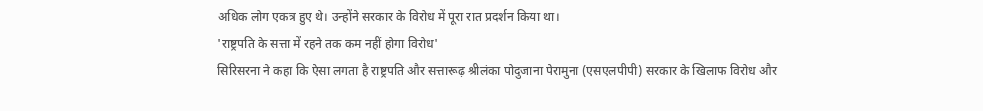अधिक लोग एकत्र हुए थे। उन्होंने सरकार के विरोध में पूरा रात प्रदर्शन किया था।
'राष्ट्रपति के सत्ता में रहने तक कम नहीं होगा विरोध'
सिरिसरना ने कहा कि ऐसा लगता है राष्ट्रपति और सत्तारूढ़ श्रीलंका पोदुजाना पेरामुना (एसएलपीपी) सरकार के खिलाफ विरोध और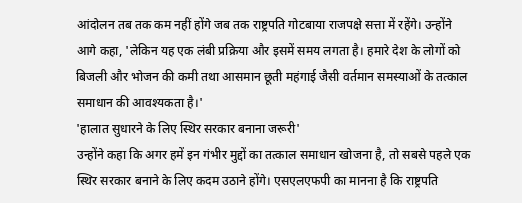आंदोलन तब तक कम नहीं होंगे जब तक राष्ट्रपति गोटबाया राजपक्षे सत्ता में रहेंगे। उन्होंने आगे कहा, 'लेकिन यह एक लंबी प्रक्रिया और इसमें समय लगता है। हमारे देश के लोगों को बिजली और भोजन की कमी तथा आसमान छूती महंगाई जैसी वर्तमान समस्याओं के तत्काल समाधान की आवश्यकता है।'
'हालात सुधारने के लिए स्थिर सरकार बनाना जरूरी'
उन्होंने कहा कि अगर हमें इन गंभीर मुद्दों का तत्काल समाधान खोजना है, तो सबसे पहले एक स्थिर सरकार बनाने के लिए कदम उठाने होंगे। एसएलएफपी का मानना है कि राष्ट्रपति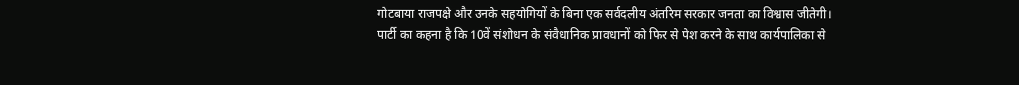गोटबाया राजपक्षे और उनके सहयोगियों के बिना एक सर्वदलीय अंतरिम सरकार जनता का विश्वास जीतेगी। पार्टी का कहना है कि 10वें संशोधन के संवैधानिक प्रावधानों को फिर से पेश करने के साथ कार्यपालिका से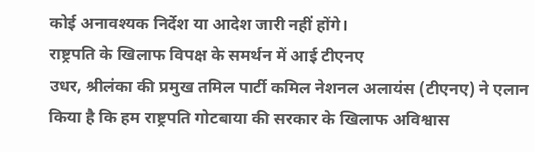कोई अनावश्यक निर्देश या आदेश जारी नहीं होंगे।
राष्ट्रपति के खिलाफ विपक्ष के समर्थन में आई टीएनए
उधर, श्रीलंका की प्रमुख तमिल पार्टी कमिल नेशनल अलायंस (टीएनए) ने एलान किया है कि हम राष्ट्रपति गोटबाया की सरकार के खिलाफ अविश्वास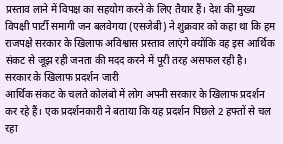प्रस्ताव लाने में विपक्ष का सहयोग करने के लिए तैयार हैं। देश की मुख्य विपक्षी पार्टी समागी जन बलवेगया (एसजेबी) ने शुक्रवार को कहा था कि हम राजपक्षे सरकार के खिलाफ अविश्वास प्रस्ताव लाएंगे क्योंकि वह इस आर्थिक संकट से जूझ रही जनता की मदद करने में पूरी तरह असफल रही है।
सरकार के खिलाफ प्रदर्शन जारी
आर्थिक संकट के चलते कोलंबो में लोग अपनी सरकार के खिलाफ प्रदर्शन कर रहे हैं। एक प्रदर्शनकारी ने बताया कि यह प्रदर्शन पिछले 2 हफ्तों से चल रहा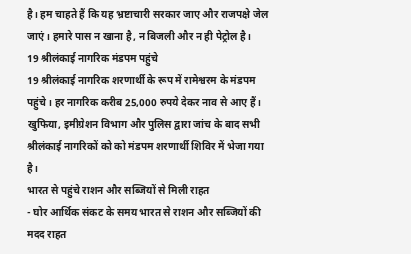है। हम चाहते हैं कि यह भ्रष्टाचारी सरकार जाए और राजपक्षे जेल जाएं। हमारे पास न खाना है, न बिजली और न ही पेट्रोल है।
19 श्रीलंकाई नागरिक मंडपम पहुंचे
19 श्रीलंकाई नागरिक शरणार्थी के रूप में रामेश्वरम के मंडपम पहुंचे। हर नागरिक करीब 25,000 रुपये देकर नाव से आए हैं। खुफिया, इमीग्रेशन विभाग और पुलिस द्वारा जांच के बाद सभी श्रीलंकाई नागरिकों को को मंडपम शरणार्थी शिविर में भेजा गया है।
भारत से पहुंचे राशन और सब्जियों से मिली राहत
- घोर आर्थिक संकट के समय भारत से राशन और सब्जियों की मदद राहत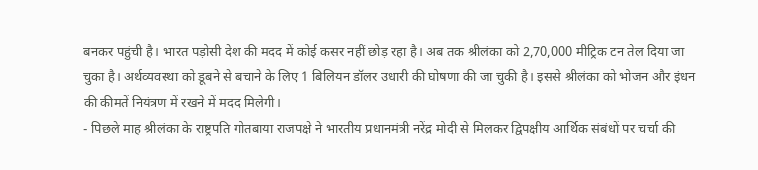बनकर पहुंची है। भारत पड़ोसी देश की मदद में कोई कसर नहीं छोड़ रहा है। अब तक श्रीलंका को 2,70,000 मीट्रिक टन तेल दिया जा चुका है। अर्थव्यवस्था को डूबने से बचाने के लिए 1 बिलियन डॉलर उधारी की घोषणा की जा चुकी है। इससे श्रीलंका को भोजन और इंधन की कीमतें नियंत्रण में रखने में मदद मिलेगी।
- पिछले माह श्रीलंका के राष्ट्रपति गोतबाया राजपक्षे ने भारतीय प्रधानमंत्री नरेंद्र मोदी से मिलकर द्विपक्षीय आर्थिक संबंधों पर चर्चा की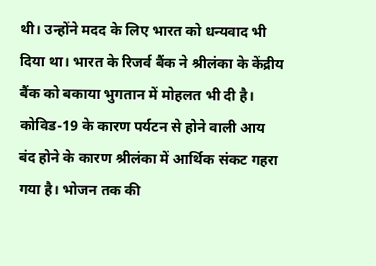थी। उन्होंने मदद के लिए भारत को धन्यवाद भी दिया था। भारत के रिजर्व बैंक ने श्रीलंका के केंद्रीय बैंक को बकाया भुगतान में मोहलत भी दी है। कोविड-19 के कारण पर्यटन से होने वाली आय बंद होने के कारण श्रीलंका में आर्थिक संकट गहरा गया है। भोजन तक की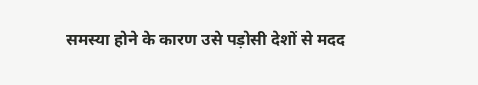समस्या होने के कारण उसे पड़ोसी देशों से मदद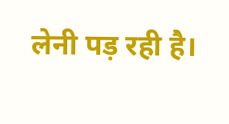लेनी पड़ रही है।